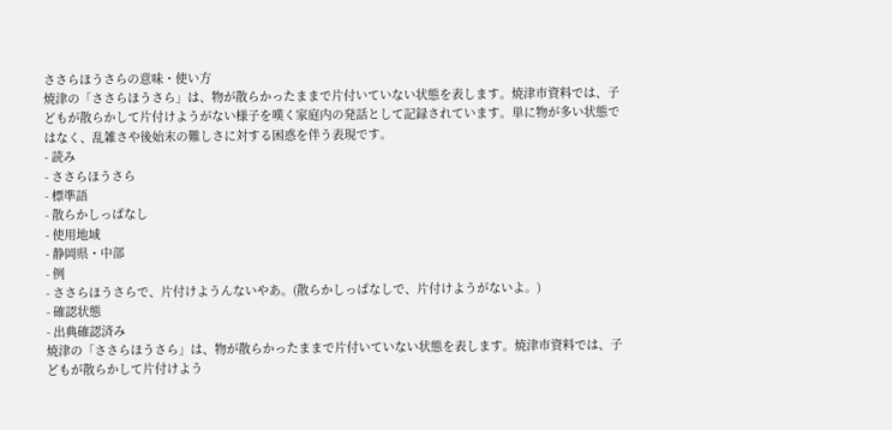ささらほうさらの意味・使い方
焼津の「ささらほうさら」は、物が散らかったままで片付いていない状態を表します。焼津市資料では、子どもが散らかして片付けようがない様子を嘆く家庭内の発話として記録されています。単に物が多い状態ではなく、乱雑さや後始末の難しさに対する困惑を伴う表現です。
- 読み
- ささらほうさら
- 標準語
- 散らかしっぱなし
- 使用地域
- 静岡県・中部
- 例
- ささらほうさらで、片付けようんないやあ。(散らかしっぱなしで、片付けようがないよ。)
- 確認状態
- 出典確認済み
焼津の「ささらほうさら」は、物が散らかったままで片付いていない状態を表します。焼津市資料では、子どもが散らかして片付けよう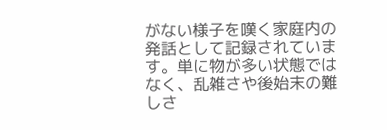がない様子を嘆く家庭内の発話として記録されています。単に物が多い状態ではなく、乱雑さや後始末の難しさ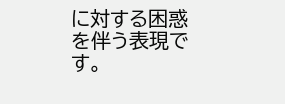に対する困惑を伴う表現です。